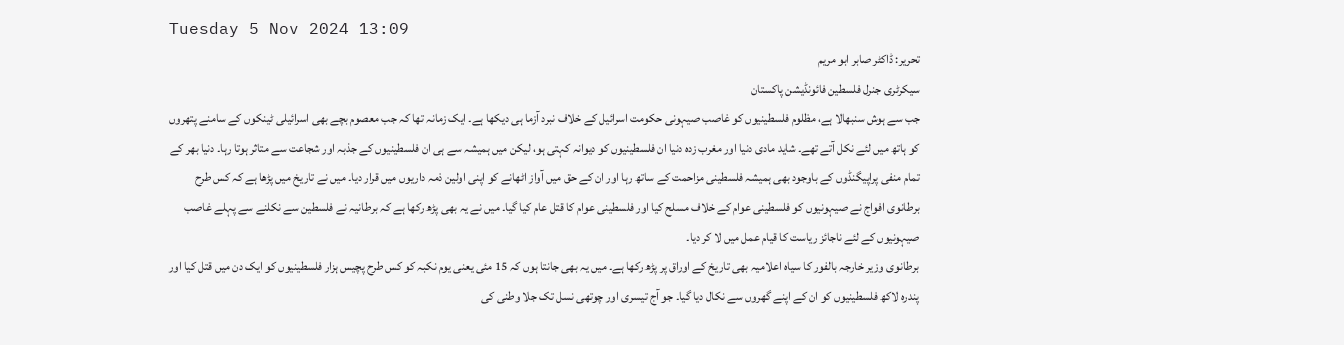Tuesday 5 Nov 2024 13:09
تحریر: ڈاکٹر صابر ابو مریم
سیکرٹری جنرل فلسطین فائونڈیشن پاکستان
جب سے ہوش سنبھالا ہے، مظلوم فلسطینیوں کو غاصب صیہونی حکومت اسرائیل کے خلاف نبرد آزما ہی دیکھا ہے۔ ایک زمانہ تھا کہ جب معصوم بچے بھی اسرائیلی ٹینکوں کے سامنے پتھروں کو ہاتھ میں لئے نکل آتے تھے۔ شاید مادی دنیا اور مغرب زدہ دنیا ان فلسطینیوں کو دیوانہ کہتی ہو، لیکن میں ہمیشہ سے ہی ان فلسطینیوں کے جذبہ اور شجاعت سے متاثر ہوتا رہا۔ دنیا بھر کے تمام منفی پراپیگنڈوں کے باوجود بھی ہمیشہ فلسطینی مزاحمت کے ساتھ رہا اور ان کے حق میں آواز اٹھانے کو اپنی اولین ذمہ داریوں میں قرار دیا۔ میں نے تاریخ میں پڑھا ہے کہ کس طرح برطانوی افواج نے صیہونیوں کو فلسطینی عوام کے خلاف مسلح کیا اور فلسطینی عوام کا قتل عام کیا گیا۔ میں نے یہ بھی پڑھ رکھا ہے کہ برطانیہ نے فلسطین سے نکلنے سے پہلے غاصب صیہونیوں کے لئے ناجائز ریاست کا قیام عمل میں لا کر دیا۔
برطانوی وزیر خارجہ بالفور کا سیاہ اعلامیہ بھی تاریخ کے اوراق پر پڑھ رکھا ہے۔ میں یہ بھی جانتا ہوں کہ 15 مئی یعنی یوم نکبہ کو کس طرح پچیس ہزار فلسطینیوں کو ایک دن میں قتل کیا اور پندرہ لاکھ فلسطینیوں کو ان کے اپنے گھروں سے نکال دیا گیا۔ جو آج تیسری اور چوتھی نسل تک جلا وطنی کی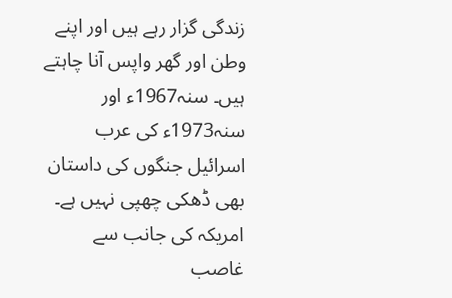زندگی گزار رہے ہیں اور اپنے وطن اور گھر واپس آنا چاہتے ہیں۔ سنہ1967ء اور سنہ1973ء کی عرب اسرائیل جنگوں کی داستان بھی ڈھکی چھپی نہیں ہے۔ امریکہ کی جانب سے غاصب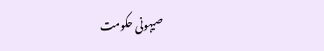صیہونی حکومت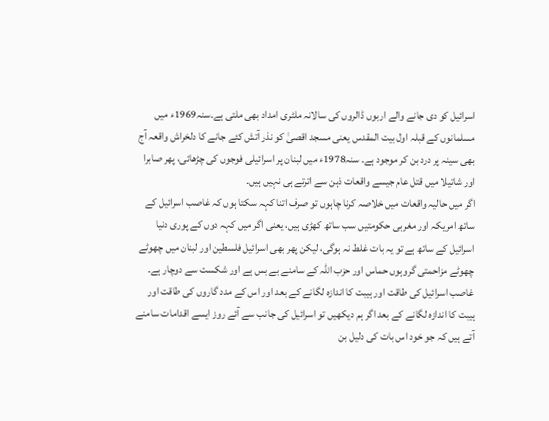اسرائیل کو دی جانے والے اربوں ڈالروں کی سالانہ ملٹری امداد بھی ملتی ہے۔سنہ1969ء میں مسلمانوں کے قبلہ اول بیت المقدس یعنی مسجد اقصیٰ کو نذر آتش کئے جانے کا دلخراش واقعہ آج بھی سینہ پر درد بن کر موجود ہے۔ سنہ1978ء میں لبنان پر اسرائیلی فوجوں کی چڑھائی، پھر صابرا اور شاتیلا میں قتل عام جیسے واقعات ذہن سے اترتے ہی نہیں ہیں۔
اگر میں حالیہ واقعات میں خلاصہ کرنا چاہوں تو صرف اتنا کہہ سکتا ہوں کہ غاصب اسرائیل کے ساتھ امریکہ اور مغربی حکومتیں سب ساتھ کھڑی ہیں، یعنی اگر میں کہہ دوں کے پوری دنیا اسرائیل کے ساتھ ہے تو یہ بات غلط نہ ہوگی، لیکن پھر بھی اسرائیل فلسطین اور لبنان میں چھوٹے چھوٹے مزاحمتی گروہوں حماس اور حزب اللہ کے سامنے بے بس ہے اور شکست سے دوچار ہے۔ غاصب اسرائیل کی طاقت اور ہیبت کا اندازہ لگانے کے بعد اور اس کے مدد گاروں کی طاقت اور ہیبت کا اندازہ لگانے کے بعد اگر ہم دیکھیں تو اسرائیل کی جانب سے آئے روز ایسے اقدامات سامنے آتے ہیں کہ جو خود اس بات کی دلیل بن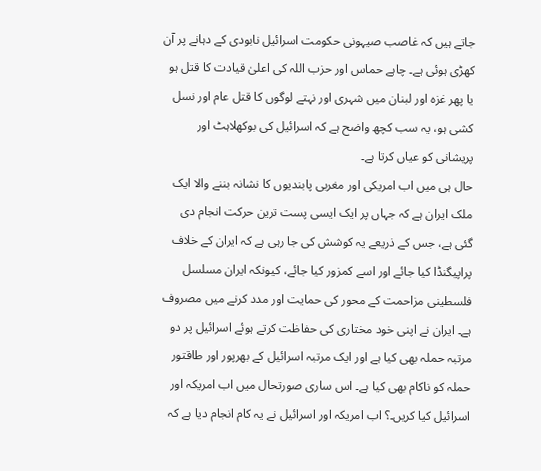جاتے ہیں کہ غاصب صیہونی حکومت اسرائیل نابودی کے دہانے پر آن کھڑی ہوئی ہے۔ چاہے حماس اور حزب اللہ کی اعلیٰ قیادت کا قتل ہو یا پھر غزہ اور لبنان میں شہری اور نہتے لوگوں کا قتل عام اور نسل کشی ہو، یہ سب کچھ واضح ہے کہ اسرائیل کی بوکھلاہٹ اور پریشانی کو عیاں کرتا ہے۔
حال ہی میں اب امریکی اور مغربی پابندیوں کا نشانہ بننے والا ایک ملک ایران ہے کہ جہاں پر ایک ایسی پست ترین حرکت انجام دی گئی ہے، جس کے ذریعے یہ کوشش کی جا رہی ہے کہ ایران کے خلاف پراپیگنڈا کیا جائے اور اسے کمزور کیا جائے، کیونکہ ایران مسلسل فلسطینی مزاحمت کے محور کی حمایت اور مدد کرنے میں مصروف ہے۔ ایران نے اپنی خود مختاری کی حفاظت کرتے ہوئے اسرائیل پر دو مرتبہ حملہ بھی کیا ہے اور ایک مرتبہ اسرائیل کے بھرپور اور طاقتور حملہ کو ناکام بھی کیا ہے۔ اس ساری صورتحال میں اب امریکہ اور اسرائیل کیا کریں۔؟ اب امریکہ اور اسرائیل نے یہ کام انجام دیا ہے کہ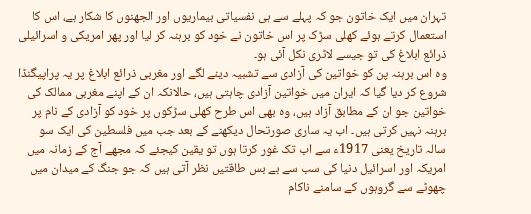تہران میں ایک خاتون جو کہ پہلے سے ہی نفسیاتی بیماریوں اور الجھنوں کا شکار ہے، اس کا استعمال کرتے ہوئے کھلی سڑک پر اس خاتون نے خود کو برہنہ کر لیا اور پھر امریکی و اسرائیلی ذرائع ابلاغ کی تو جیسے لاٹری نکل آئی ہو۔
وہ اس برہنہ پن کو خواتین کی آزادی سے تشبیہ دینے لگے اور مغربی ذرائع ابلاغ پر یہ پراپیگنڈا شروع کر دیا گیا کہ ایران میں خواتین آزادی چاہتی ہیں، حالانکہ ان کے اپنے مغربی ممالک کی خواتین جو ان کے مطابق آزاد ہیں، وہ بھی اس طرح کھلی سڑکوں پر خود کو آزادی کے نام پر برہنہ نہیں کرتی ہیں۔ اب یہ ساری صورتحال دیکھنے کے بعد جب میں فلسطین کی ایک سو سالہ تاریخ یعنی 1917ء سے اب تک غور کرتا ہوں تو یقین کیجئے کہ مجھے آج کے زمانہ میں امریکہ اور اسرائیل دنیا کی سب سے بے بس طاقتیں نظر آتی ہیں کہ جو جنگ کے میدان میں چھوٹے سے گروہوں کے سامنے ناکام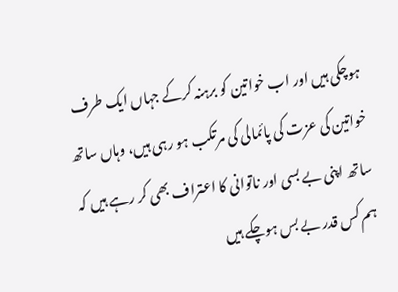ہوچکی ہیں اور اب خواتین کو برہنہ کرکے جہاں ایک طرف خواتین کی عزت کی پائمالی کی مرتکب ہو رہی ہیں، وہاں ساتھ ساتھ اپنی بے بسی اور ناتوانی کا اعتراف بھی کر رہے ہیں کہ ہم کس قدر بے بس ہوچکے ہیں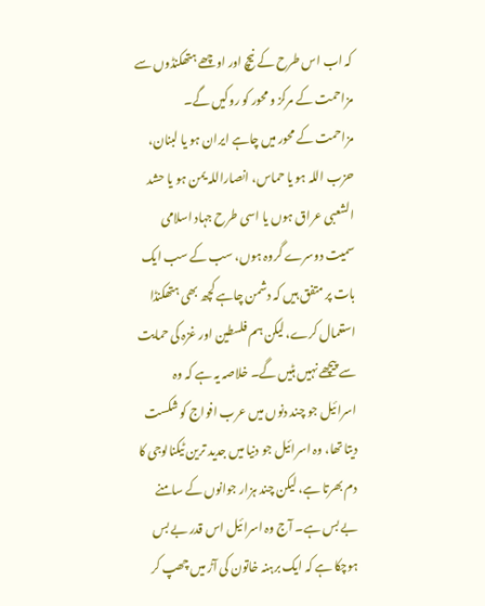کہ اب اس طرح کے نیچ اور اوچھے ہتھکنڈوں سے مزاحمت کے مرکز و محور کو روکیں گے۔
مزاحمت کے محور میں چاہے ایران ہو یا لبنان، حزب اللہ ہو یا حماس، انصاراللہ یمن ہو یا حشد الشعبی عراق ہوں یا اسی طرح جہاد اسلامی سمیت دوسرے گروہ ہوں، سب کے سب ایک بات پر متفق ہیں کہ دشمن چاہے کچھ بھی ہتھکنڈا استعمال کرے، لیکن ہم فلسطین اور غزہ کی حمایت سے پیچھے نہیں ہٹیں گے۔ خلاصہ یہ ہے کہ وہ اسرائیل جو چند دنوں میں عرب افواج کو شکست دیتا تھا، وہ اسرائیل جو دنیا میں جدید ترین ٹیکنالوجی کا دم بھرتا ہے، لیکن چند ہزار جوانوں کے سامنے بے بس ہے۔ آج وہ اسرائیل اس قدر بے بس ہوچکا ہے کہ ایک برہنہ خاتون کی آڑ میں چھپ کر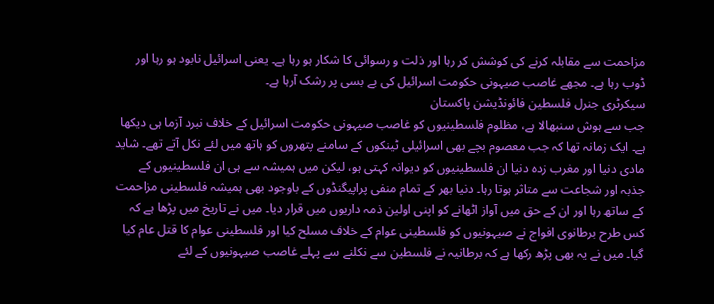مزاحمت سے مقابلہ کرنے کی کوشش کر رہا اور ذلت و رسوائی کا شکار ہو رہا ہے۔ یعنی اسرائیل نابود ہو رہا اور ڈوب رہا ہے۔ مجھے غاصب صیہونی حکومت اسرائیل کی بے بسی پر رشک آرہا ہے۔
سیکرٹری جنرل فلسطین فائونڈیشن پاکستان
جب سے ہوش سنبھالا ہے، مظلوم فلسطینیوں کو غاصب صیہونی حکومت اسرائیل کے خلاف نبرد آزما ہی دیکھا ہے۔ ایک زمانہ تھا کہ جب معصوم بچے بھی اسرائیلی ٹینکوں کے سامنے پتھروں کو ہاتھ میں لئے نکل آتے تھے۔ شاید مادی دنیا اور مغرب زدہ دنیا ان فلسطینیوں کو دیوانہ کہتی ہو، لیکن میں ہمیشہ سے ہی ان فلسطینیوں کے جذبہ اور شجاعت سے متاثر ہوتا رہا۔ دنیا بھر کے تمام منفی پراپیگنڈوں کے باوجود بھی ہمیشہ فلسطینی مزاحمت کے ساتھ رہا اور ان کے حق میں آواز اٹھانے کو اپنی اولین ذمہ داریوں میں قرار دیا۔ میں نے تاریخ میں پڑھا ہے کہ کس طرح برطانوی افواج نے صیہونیوں کو فلسطینی عوام کے خلاف مسلح کیا اور فلسطینی عوام کا قتل عام کیا گیا۔ میں نے یہ بھی پڑھ رکھا ہے کہ برطانیہ نے فلسطین سے نکلنے سے پہلے غاصب صیہونیوں کے لئے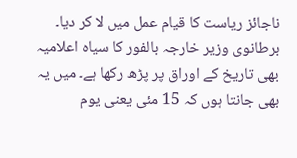ناجائز ریاست کا قیام عمل میں لا کر دیا۔
برطانوی وزیر خارجہ بالفور کا سیاہ اعلامیہ بھی تاریخ کے اوراق پر پڑھ رکھا ہے۔ میں یہ بھی جانتا ہوں کہ 15 مئی یعنی یوم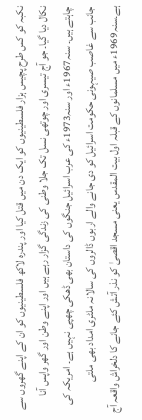نکبہ کو کس طرح پچیس ہزار فلسطینیوں کو ایک دن میں قتل کیا اور پندرہ لاکھ فلسطینیوں کو ان کے اپنے گھروں سے نکال دیا گیا۔ جو آج تیسری اور چوتھی نسل تک جلا وطنی کی زندگی گزار رہے ہیں اور اپنے وطن اور گھر واپس آنا چاہتے ہیں۔ سنہ1967ء اور سنہ1973ء کی عرب اسرائیل جنگوں کی داستان بھی ڈھکی چھپی نہیں ہے۔ امریکہ کی جانب سے غاصب صیہونی حکومت اسرائیل کو دی جانے والے اربوں ڈالروں کی سالانہ ملٹری امداد بھی ملتی ہے۔سنہ1969ء میں مسلمانوں کے قبلہ اول بیت المقدس یعنی مسجد اقصیٰ کو نذر آتش کئے جانے کا دلخراش واقعہ آج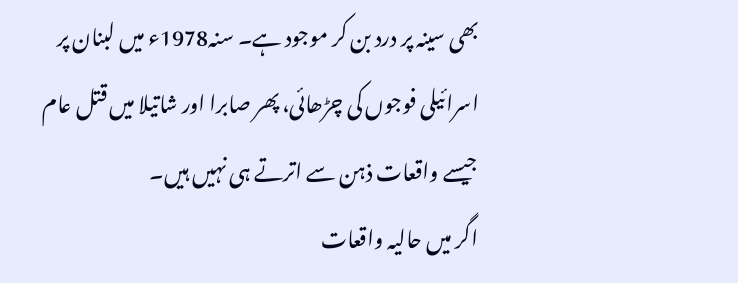بھی سینہ پر درد بن کر موجود ہے۔ سنہ1978ء میں لبنان پر اسرائیلی فوجوں کی چڑھائی، پھر صابرا اور شاتیلا میں قتل عام جیسے واقعات ذہن سے اترتے ہی نہیں ہیں۔
اگر میں حالیہ واقعات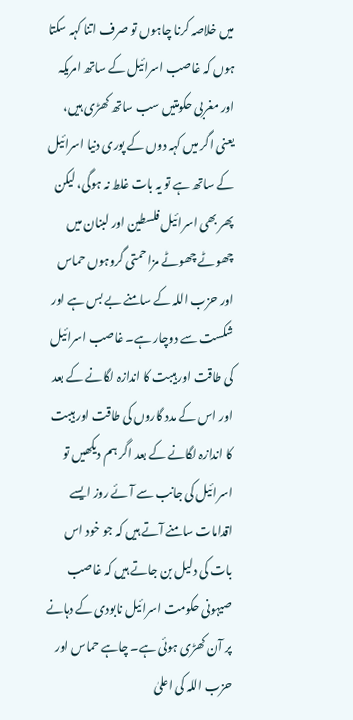میں خلاصہ کرنا چاہوں تو صرف اتنا کہہ سکتا ہوں کہ غاصب اسرائیل کے ساتھ امریکہ اور مغربی حکومتیں سب ساتھ کھڑی ہیں، یعنی اگر میں کہہ دوں کے پوری دنیا اسرائیل کے ساتھ ہے تو یہ بات غلط نہ ہوگی، لیکن پھر بھی اسرائیل فلسطین اور لبنان میں چھوٹے چھوٹے مزاحمتی گروہوں حماس اور حزب اللہ کے سامنے بے بس ہے اور شکست سے دوچار ہے۔ غاصب اسرائیل کی طاقت اور ہیبت کا اندازہ لگانے کے بعد اور اس کے مدد گاروں کی طاقت اور ہیبت کا اندازہ لگانے کے بعد اگر ہم دیکھیں تو اسرائیل کی جانب سے آئے روز ایسے اقدامات سامنے آتے ہیں کہ جو خود اس بات کی دلیل بن جاتے ہیں کہ غاصب صیہونی حکومت اسرائیل نابودی کے دہانے پر آن کھڑی ہوئی ہے۔ چاہے حماس اور حزب اللہ کی اعلیٰ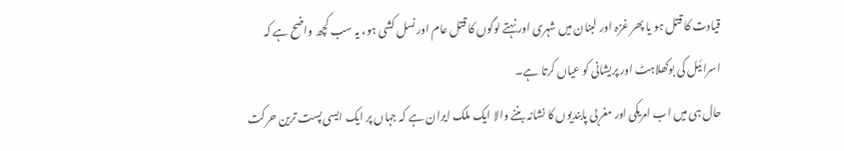قیادت کا قتل ہو یا پھر غزہ اور لبنان میں شہری اور نہتے لوگوں کا قتل عام اور نسل کشی ہو، یہ سب کچھ واضح ہے کہ اسرائیل کی بوکھلاہٹ اور پریشانی کو عیاں کرتا ہے۔
حال ہی میں اب امریکی اور مغربی پابندیوں کا نشانہ بننے والا ایک ملک ایران ہے کہ جہاں پر ایک ایسی پست ترین حرکت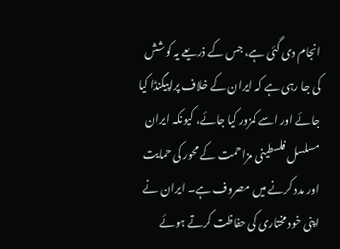انجام دی گئی ہے، جس کے ذریعے یہ کوشش کی جا رہی ہے کہ ایران کے خلاف پراپیگنڈا کیا جائے اور اسے کمزور کیا جائے، کیونکہ ایران مسلسل فلسطینی مزاحمت کے محور کی حمایت اور مدد کرنے میں مصروف ہے۔ ایران نے اپنی خود مختاری کی حفاظت کرتے ہوئے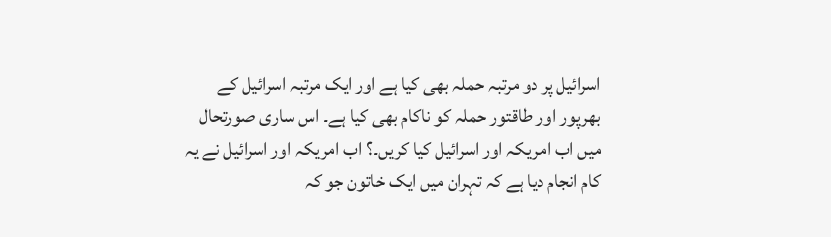اسرائیل پر دو مرتبہ حملہ بھی کیا ہے اور ایک مرتبہ اسرائیل کے بھرپور اور طاقتور حملہ کو ناکام بھی کیا ہے۔ اس ساری صورتحال میں اب امریکہ اور اسرائیل کیا کریں۔؟ اب امریکہ اور اسرائیل نے یہ کام انجام دیا ہے کہ تہران میں ایک خاتون جو کہ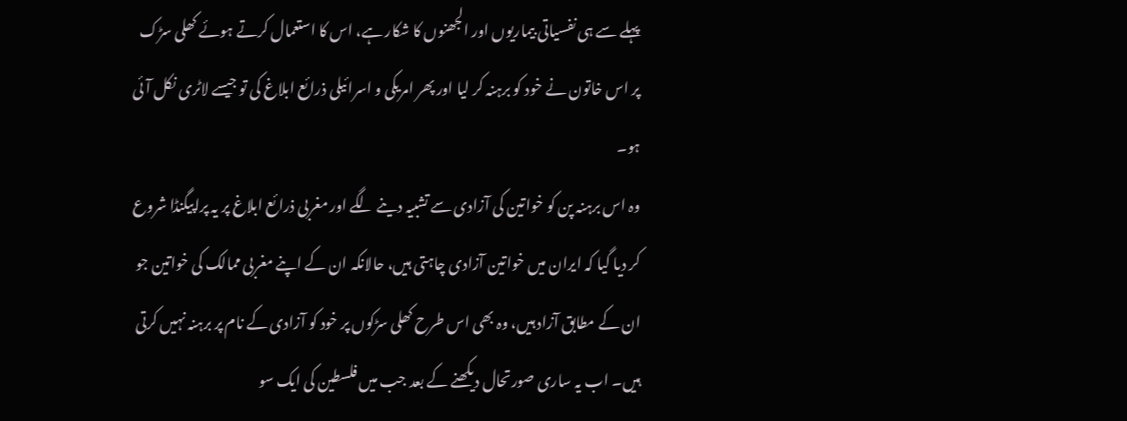پہلے سے ہی نفسیاتی بیماریوں اور الجھنوں کا شکار ہے، اس کا استعمال کرتے ہوئے کھلی سڑک پر اس خاتون نے خود کو برہنہ کر لیا اور پھر امریکی و اسرائیلی ذرائع ابلاغ کی تو جیسے لاٹری نکل آئی ہو۔
وہ اس برہنہ پن کو خواتین کی آزادی سے تشبیہ دینے لگے اور مغربی ذرائع ابلاغ پر یہ پراپیگنڈا شروع کر دیا گیا کہ ایران میں خواتین آزادی چاہتی ہیں، حالانکہ ان کے اپنے مغربی ممالک کی خواتین جو ان کے مطابق آزاد ہیں، وہ بھی اس طرح کھلی سڑکوں پر خود کو آزادی کے نام پر برہنہ نہیں کرتی ہیں۔ اب یہ ساری صورتحال دیکھنے کے بعد جب میں فلسطین کی ایک سو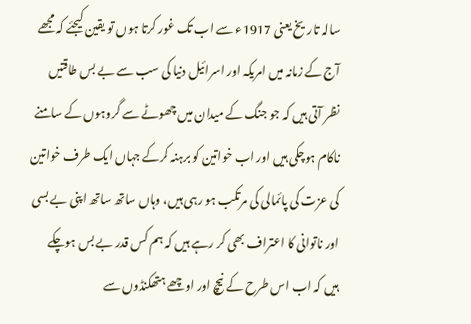سالہ تاریخ یعنی 1917ء سے اب تک غور کرتا ہوں تو یقین کیجئے کہ مجھے آج کے زمانہ میں امریکہ اور اسرائیل دنیا کی سب سے بے بس طاقتیں نظر آتی ہیں کہ جو جنگ کے میدان میں چھوٹے سے گروہوں کے سامنے ناکام ہوچکی ہیں اور اب خواتین کو برہنہ کرکے جہاں ایک طرف خواتین کی عزت کی پائمالی کی مرتکب ہو رہی ہیں، وہاں ساتھ ساتھ اپنی بے بسی اور ناتوانی کا اعتراف بھی کر رہے ہیں کہ ہم کس قدر بے بس ہوچکے ہیں کہ اب اس طرح کے نیچ اور اوچھے ہتھکنڈوں سے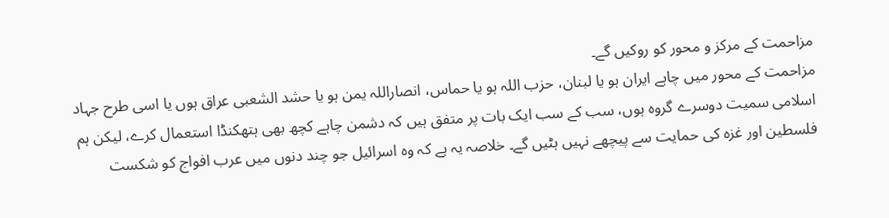مزاحمت کے مرکز و محور کو روکیں گے۔
مزاحمت کے محور میں چاہے ایران ہو یا لبنان، حزب اللہ ہو یا حماس، انصاراللہ یمن ہو یا حشد الشعبی عراق ہوں یا اسی طرح جہاد اسلامی سمیت دوسرے گروہ ہوں، سب کے سب ایک بات پر متفق ہیں کہ دشمن چاہے کچھ بھی ہتھکنڈا استعمال کرے، لیکن ہم فلسطین اور غزہ کی حمایت سے پیچھے نہیں ہٹیں گے۔ خلاصہ یہ ہے کہ وہ اسرائیل جو چند دنوں میں عرب افواج کو شکست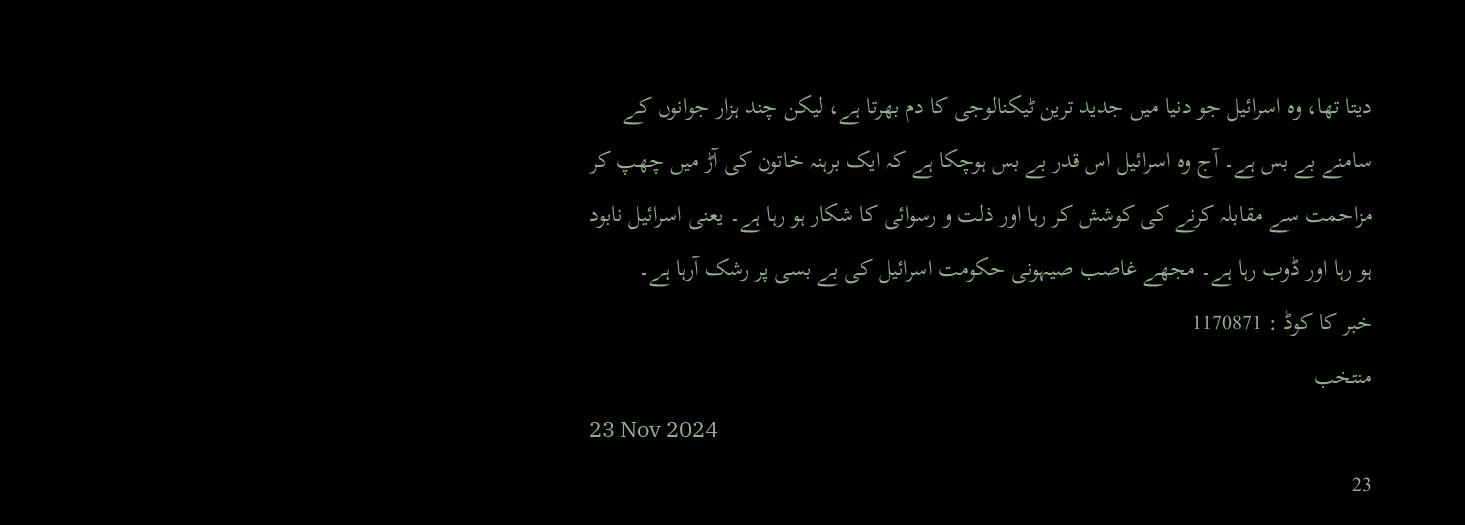دیتا تھا، وہ اسرائیل جو دنیا میں جدید ترین ٹیکنالوجی کا دم بھرتا ہے، لیکن چند ہزار جوانوں کے سامنے بے بس ہے۔ آج وہ اسرائیل اس قدر بے بس ہوچکا ہے کہ ایک برہنہ خاتون کی آڑ میں چھپ کر مزاحمت سے مقابلہ کرنے کی کوشش کر رہا اور ذلت و رسوائی کا شکار ہو رہا ہے۔ یعنی اسرائیل نابود ہو رہا اور ڈوب رہا ہے۔ مجھے غاصب صیہونی حکومت اسرائیل کی بے بسی پر رشک آرہا ہے۔
خبر کا کوڈ : 1170871
منتخب
23 Nov 2024
23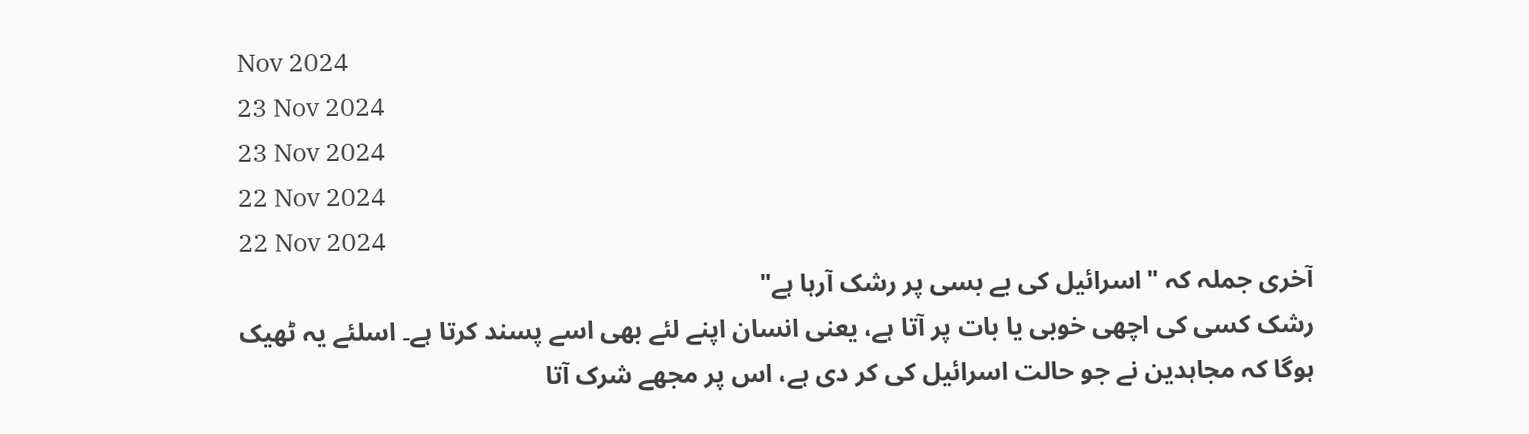Nov 2024
23 Nov 2024
23 Nov 2024
22 Nov 2024
22 Nov 2024
آخری جملہ کہ "اسرائیل کی بے بسی پر رشک آرہا ہے"
رشک کسی کی اچھی خوبی یا بات پر آتا ہے، یعنی انسان اپنے لئے بھی اسے پسند کرتا ہے۔ اسلئے یہ ٹھیک ہوگا کہ مجاہدین نے جو حالت اسرائیل کی کر دی ہے، اس پر مجھے شرک آتا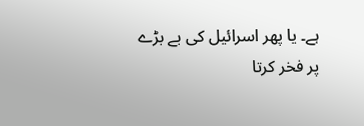ہے۔ یا پھر اسرائیل کی بے بڑے پر فخر کرتا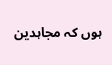ہوں کہ مجاہدین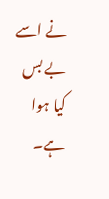نے اسے بے بس کیا ہوا ہے۔